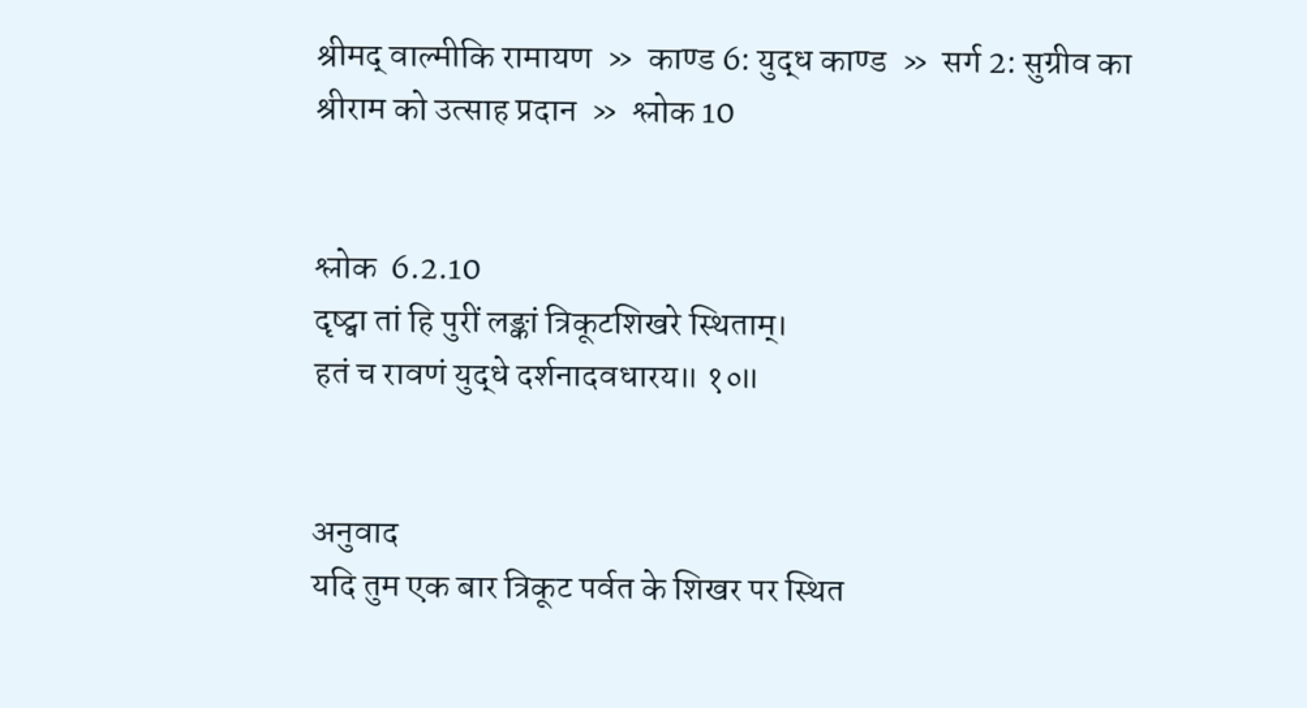श्रीमद् वाल्मीकि रामायण  »  काण्ड 6: युद्ध काण्ड  »  सर्ग 2: सुग्रीव का श्रीराम को उत्साह प्रदान  »  श्लोक 10


श्लोक  6.2.10
दृष्ट्वा तां हि पुरीं लङ्कां त्रिकूटशिखरे स्थिताम्।
हतं च रावणं युद्धे दर्शनादवधारय॥ १०॥


अनुवाद
यदि तुम एक बार त्रिकूट पर्वत के शिखर पर स्थित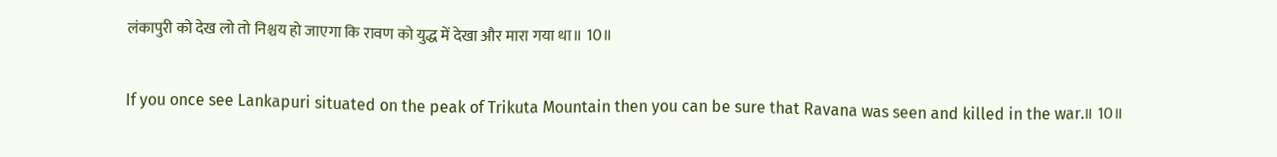लंकापुरी को देख लो तो निश्चय हो जाएगा कि रावण को युद्ध में देखा और मारा गया था॥ 10॥

If you once see Lankapuri situated on the peak of Trikuta Mountain then you can be sure that Ravana was seen and killed in the war.॥ 10॥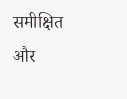समीक्षित और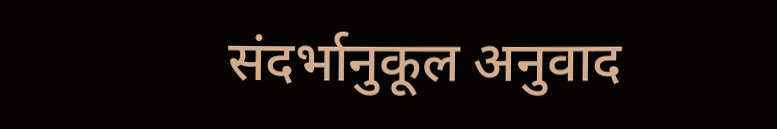संदर्भानुकूल अनुवाद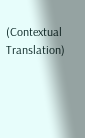(Contextual Translation)